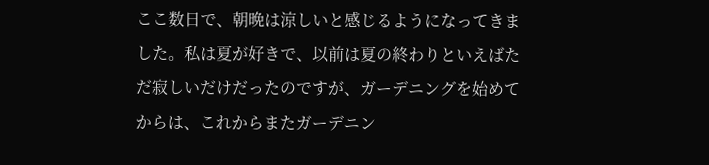ここ数日で、朝晩は涼しいと感じるようになってきました。私は夏が好きで、以前は夏の終わりといえばただ寂しいだけだったのですが、ガーデニングを始めてからは、これからまたガーデニン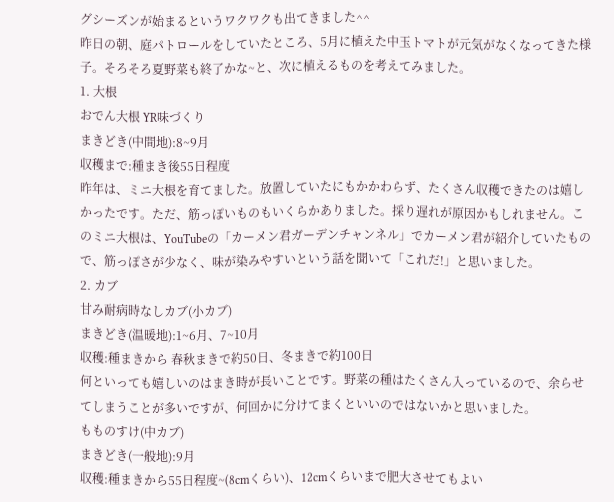グシーズンが始まるというワクワクも出てきました^^
昨日の朝、庭パトロールをしていたところ、5月に植えた中玉トマトが元気がなくなってきた様子。そろそろ夏野菜も終了かな~と、次に植えるものを考えてみました。
1. 大根
おでん大根 YR味づくり
まきどき(中間地):8~9月
収穫まで:種まき後55日程度
昨年は、ミニ大根を育てました。放置していたにもかかわらず、たくさん収穫できたのは嬉しかったです。ただ、筋っぽいものもいくらかありました。採り遅れが原因かもしれません。このミニ大根は、YouTubeの「カーメン君ガーデンチャンネル」でカーメン君が紹介していたもので、筋っぽさが少なく、味が染みやすいという話を聞いて「これだ!」と思いました。
2. カブ
甘み耐病時なしカブ(小カブ)
まきどき(温暖地):1~6月、7~10月
収穫:種まきから 春秋まきで約50日、冬まきで約100日
何といっても嬉しいのはまき時が長いことです。野菜の種はたくさん入っているので、余らせてしまうことが多いですが、何回かに分けてまくといいのではないかと思いました。
もものすけ(中カブ)
まきどき(一般地):9月
収穫:種まきから55日程度~(8cmくらい)、12cmくらいまで肥大させてもよい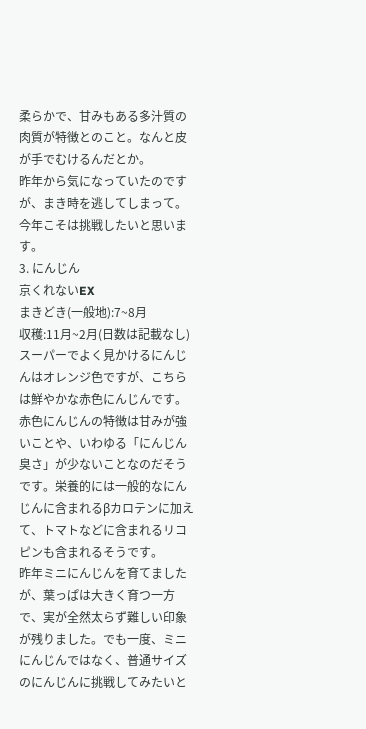柔らかで、甘みもある多汁質の肉質が特徴とのこと。なんと皮が手でむけるんだとか。
昨年から気になっていたのですが、まき時を逃してしまって。今年こそは挑戦したいと思います。
3. にんじん
京くれないEX
まきどき(一般地):7~8月
収穫:11月~2月(日数は記載なし)
スーパーでよく見かけるにんじんはオレンジ色ですが、こちらは鮮やかな赤色にんじんです。赤色にんじんの特徴は甘みが強いことや、いわゆる「にんじん臭さ」が少ないことなのだそうです。栄養的には一般的なにんじんに含まれるβカロテンに加えて、トマトなどに含まれるリコピンも含まれるそうです。
昨年ミニにんじんを育てましたが、葉っぱは大きく育つ一方で、実が全然太らず難しい印象が残りました。でも一度、ミニにんじんではなく、普通サイズのにんじんに挑戦してみたいと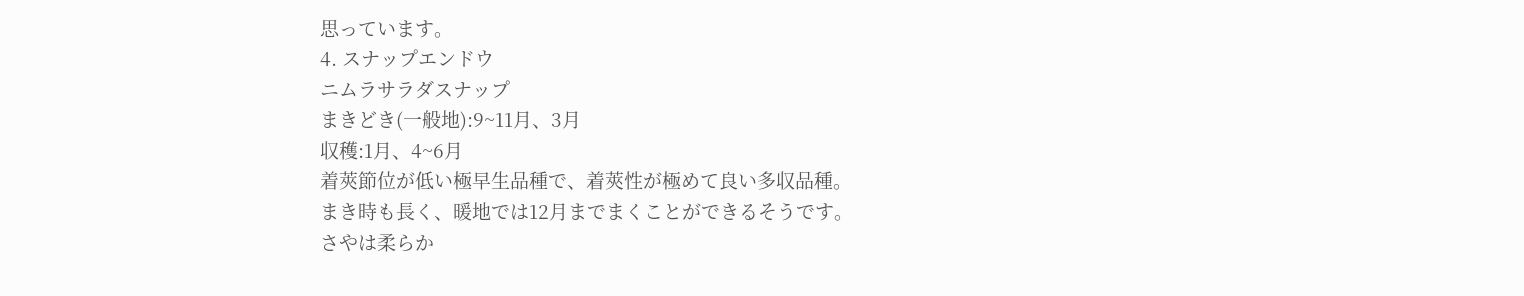思っています。
4. スナップエンドウ
ニムラサラダスナップ
まきどき(一般地):9~11月、3月
収穫:1月、4~6月
着莢節位が低い極早生品種で、着莢性が極めて良い多収品種。
まき時も長く、暖地では12月までまくことができるそうです。
さやは柔らか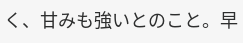く、甘みも強いとのこと。早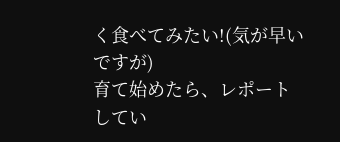く食べてみたい!(気が早いですが)
育て始めたら、レポートしてい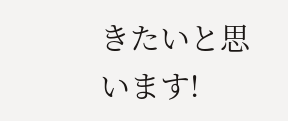きたいと思います!